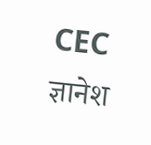CEC ज्ञानेश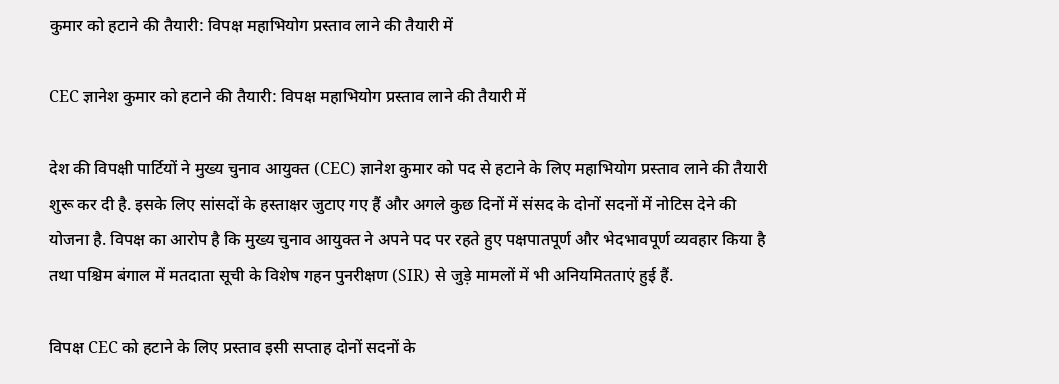कुमार को हटाने की तैयारी: विपक्ष महाभियोग प्रस्ताव लाने की तैयारी में

CEC ज्ञानेश कुमार को हटाने की तैयारी: विपक्ष महाभियोग प्रस्ताव लाने की तैयारी में

देश की विपक्षी पार्टियों ने मुख्य चुनाव आयुक्त (CEC) ज्ञानेश कुमार को पद से हटाने के लिए महाभियोग प्रस्ताव लाने की तैयारी शुरू कर दी है. इसके लिए सांसदों के हस्ताक्षर जुटाए गए हैं और अगले कुछ दिनों में संसद के दोनों सदनों में नोटिस देने की योजना है. विपक्ष का आरोप है कि मुख्य चुनाव आयुक्त ने अपने पद पर रहते हुए पक्षपातपूर्ण और भेदभावपूर्ण व्यवहार किया है तथा पश्चिम बंगाल में मतदाता सूची के विशेष गहन पुनरीक्षण (SIR) से जुड़े मामलों में भी अनियमितताएं हुई हैं.

विपक्ष CEC को हटाने के लिए प्रस्ताव इसी सप्ताह दोनों सदनों के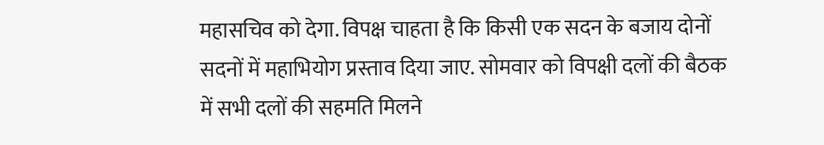महासचिव को देगा. विपक्ष चाहता है कि किसी एक सदन के बजाय दोनों सदनों में महाभियोग प्रस्ताव दिया जाए. सोमवार को विपक्षी दलों की बैठक में सभी दलों की सहमति मिलने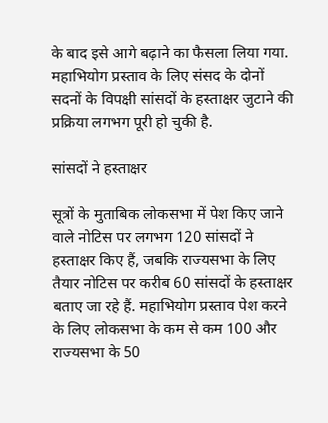के बाद इसे आगे बढ़ाने का फैसला लिया गया. महाभियोग प्रस्ताव के लिए संसद के दोनों सदनों के विपक्षी सांसदों के हस्ताक्षर जुटाने की प्रक्रिया लगभग पूरी हो चुकी है.

सांसदों ने हस्ताक्षर

सूत्रों के मुताबिक लोकसभा में पेश किए जाने वाले नोटिस पर लगभग 120 सांसदों ने हस्ताक्षर किए हैं, जबकि राज्यसभा के लिए तैयार नोटिस पर करीब 60 सांसदों के हस्ताक्षर बताए जा रहे हैं. महाभियोग प्रस्ताव पेश करने के लिए लोकसभा के कम से कम 100 और राज्यसभा के 50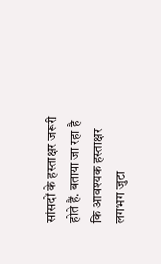सांसदों के हस्ताक्षर जरूरी होते हैं. बताया जा रहा है कि आवश्यक हस्ताक्षर लगभग जुटा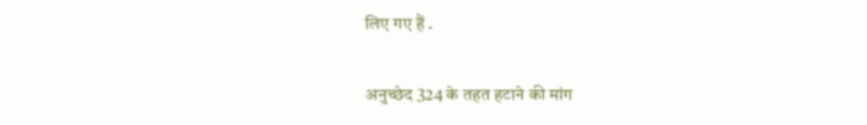लिए गए हैं .

अनुच्छेद 324 के तहत हटाने की मांग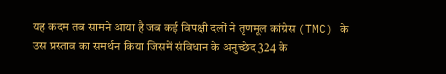यह कदम तब सामने आया है जब कई विपक्षी दलों ने तृणमूल कांग्रेस (TMC) के उस प्रस्ताव का समर्थन किया जिसमें संविधान के अनुच्छेद 324 के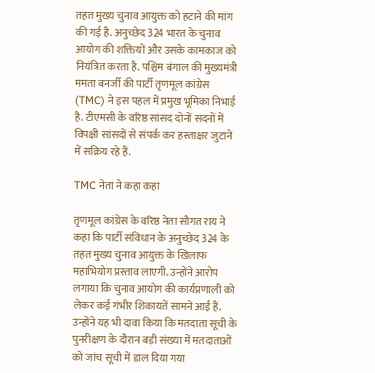तहत मुख्य चुनाव आयुक्त को हटाने की मांग की गई है. अनुच्छेद 324 भारत के चुनाव आयोग की शक्तियों और उसके कामकाज को नियंत्रित करता है. पश्चिम बंगाल की मुख्यमंत्री ममता बनर्जी की पार्टी तृणमूल कांग्रेस (TMC) ने इस पहल में प्रमुख भूमिका निभाई है. टीएमसी के वरिष्ठ सांसद दोनों सदनों में विपक्षी सांसदों से संपर्क कर हस्ताक्षर जुटाने में सक्रिय रहे हैं.

TMC नेता ने कहा कहा

तृणमूल कांग्रेस के वरिष्ठ नेता सौगत राय ने कहा कि पार्टी संविधान के अनुच्छेद 324 के तहत मुख्य चुनाव आयुक्त के खिलाफ महाभियोग प्रस्ताव लाएगी. उन्होंने आरोप लगाया कि चुनाव आयोग की कार्यप्रणाली को लेकर कई गंभीर शिकायतें सामने आई हैं. उन्होंने यह भी दावा किया कि मतदाता सूची के पुनरीक्षण के दौरान बड़ी संख्या में मतदाताओं को जांच सूची में डाल दिया गया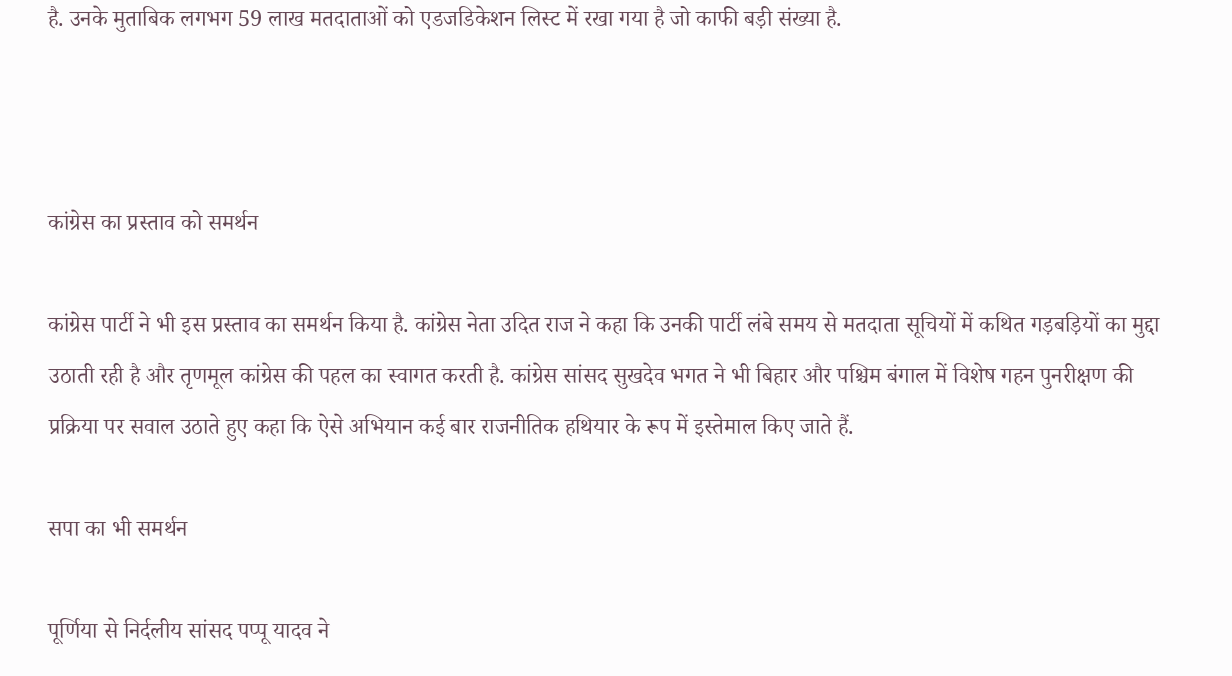है. उनके मुताबिक लगभग 59 लाख मतदाताओं को एडजडिकेशन लिस्ट में रखा गया है जो काफी बड़ी संख्या है.



कांग्रेस का प्रस्ताव को समर्थन

कांग्रेस पार्टी ने भी इस प्रस्ताव का समर्थन किया है. कांग्रेस नेता उदित राज ने कहा कि उनकी पार्टी लंबे समय से मतदाता सूचियों में कथित गड़बड़ियों का मुद्दा उठाती रही है और तृणमूल कांग्रेस की पहल का स्वागत करती है. कांग्रेस सांसद सुखदेव भगत ने भी बिहार और पश्चिम बंगाल में विशेष गहन पुनरीक्षण की प्रक्रिया पर सवाल उठाते हुए कहा कि ऐसे अभियान कई बार राजनीतिक हथियार के रूप में इस्तेमाल किए जाते हैं.

सपा का भी समर्थन

पूर्णिया से निर्दलीय सांसद पप्पू यादव ने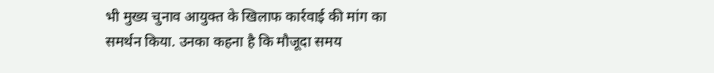भी मुख्य चुनाव आयुक्त के खिलाफ कार्रवाई की मांग का समर्थन किया. उनका कहना है कि मौजूदा समय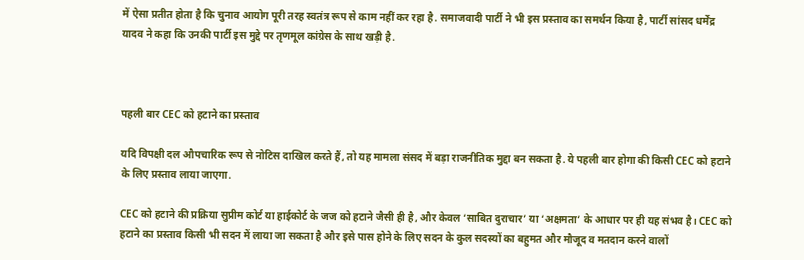में ऐसा प्रतीत होता है कि चुनाव आयोग पूरी तरह स्वतंत्र रूप से काम नहीं कर रहा है. समाजवादी पार्टी ने भी इस प्रस्ताव का समर्थन किया है, पार्टी सांसद धर्मेंद्र यादव ने कहा कि उनकी पार्टी इस मुद्दे पर तृणमूल कांग्रेस के साथ खड़ी है.



पहली बार CEC को हटाने का प्रस्ताव

यदि विपक्षी दल औपचारिक रूप से नोटिस दाखिल करते हैं, तो यह मामला संसद में बड़ा राजनीतिक मुद्दा बन सकता है. ये पहली बार होगा की किसी CEC को हटाने के लिए प्रस्ताव लाया जाएगा.

CEC को हटाने की प्रक्रिया सुप्रीम कोर्ट या हाईकोर्ट के जज को हटाने जैसी ही है, और केवल ‘साबित दुराचार’ या ‘अक्षमता’ के आधार पर ही यह संभव है। CEC को हटाने का प्रस्ताव किसी भी सदन में लाया जा सकता है और इसे पास होने के लिए सदन के कुल सदस्यों का बहुमत और मौजूद व मतदान करने वालों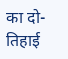का दो-तिहाई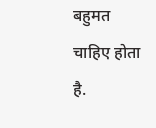बहुमत चाहिए होता है.